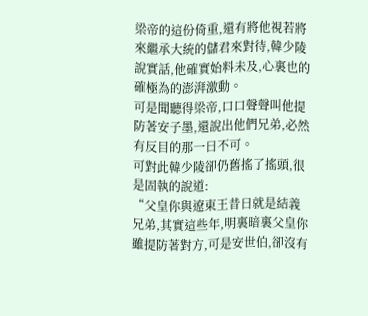梁帝的這份倚重,還有將他視若將來繼承大統的儲君來對待,韓少陵說實話,他確實始料未及,心裏也的確極為的澎湃激動。
可是聞聽得梁帝,口口聲聲叫他提防著安子墨,還說出他們兄弟,必然有反目的那一日不可。
可對此韓少陵卻仍舊搖了搖頭,很是固執的說道:
“父皇你與遼東王昔日就是結義兄弟,其實這些年,明裏暗裏父皇你雖提防著對方,可是安世伯,卻沒有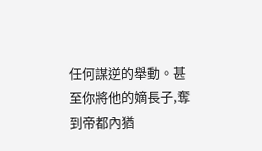任何謀逆的舉動。甚至你將他的嫡長子,奪到帝都內猶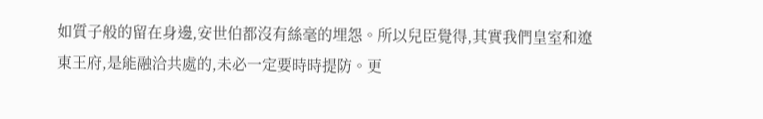如質子般的留在身邊,安世伯都沒有絲毫的埋怨。所以兒臣覺得,其實我們皇室和遼東王府,是能融洽共處的,未必一定要時時提防。更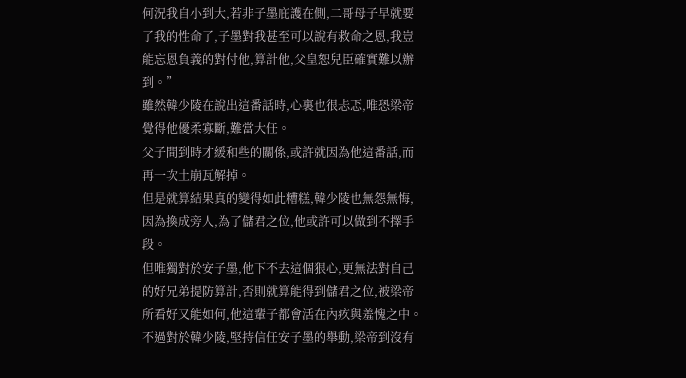何況我自小到大,若非子墨庇護在側,二哥母子早就要了我的性命了,子墨對我甚至可以說有救命之恩,我豈能忘恩負義的對付他,算計他,父皇恕兒臣確實難以辦到。”
雖然韓少陵在說出這番話時,心裏也很忐忑,唯恐梁帝覺得他優柔寡斷,難當大任。
父子間到時才緩和些的關係,或許就因為他這番話,而再一次土崩瓦解掉。
但是就算結果真的變得如此糟糕,韓少陵也無怨無悔,因為換成旁人,為了儲君之位,他或許可以做到不擇手段。
但唯獨對於安子墨,他下不去這個狠心,更無法對自己的好兄弟提防算計,否則就算能得到儲君之位,被梁帝所看好又能如何,他這輩子都會活在內疚與羞愧之中。
不過對於韓少陵,堅持信任安子墨的舉動,梁帝到沒有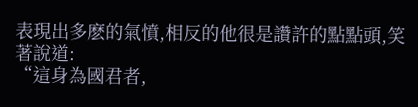表現出多麽的氣憤,相反的他很是讚許的點點頭,笑著說道:
“這身為國君者,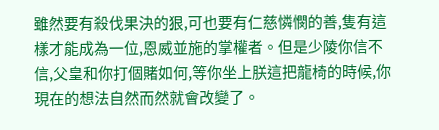雖然要有殺伐果決的狠,可也要有仁慈憐憫的善,隻有這樣才能成為一位,恩威並施的掌權者。但是少陵你信不信,父皇和你打個賭如何,等你坐上朕這把龍椅的時候,你現在的想法自然而然就會改變了。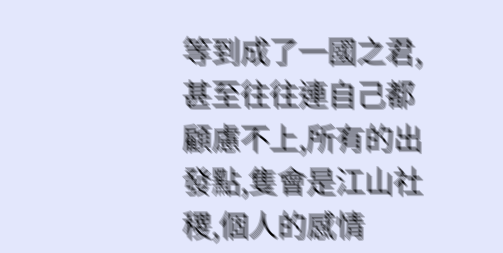等到成了一國之君,甚至往往連自己都顧慮不上,所有的出發點,隻會是江山社稷,個人的感情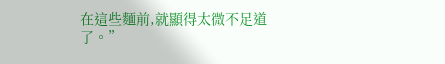在這些麵前,就顯得太微不足道了。”